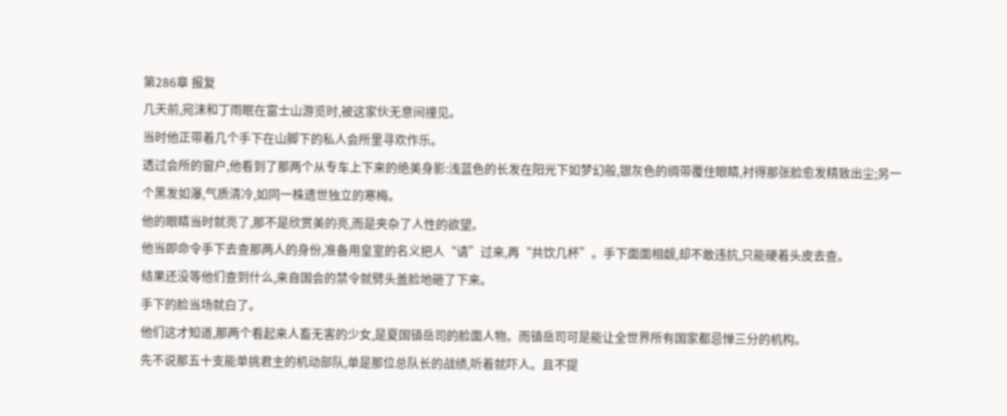第286章 报复
几天前,宛沫和丁雨眠在富士山游览时,被这家伙无意间撞见。
当时他正带着几个手下在山脚下的私人会所里寻欢作乐。
透过会所的窗户,他看到了那两个从专车上下来的绝美身影:浅蓝色的长发在阳光下如梦幻般,银灰色的绸带覆住眼睛,衬得那张脸愈发精致出尘;另一个黑发如瀑,气质清冷,如同一株遗世独立的寒梅。
他的眼睛当时就亮了,那不是欣赏美的亮,而是夹杂了人性的欲望。
他当即命令手下去查那两人的身份,准备用皇室的名义把人“请”过来,再“共饮几杯”。手下面面相觑,却不敢违抗,只能硬着头皮去查。
结果还没等他们查到什么,来自国会的禁令就劈头盖脸地砸了下来。
手下的脸当场就白了。
他们这才知道,那两个看起来人畜无害的少女,是夏国镇岳司的脸面人物。而镇岳司可是能让全世界所有国家都忌惮三分的机构。
先不说那五十支能单挑君主的机动部队,单是那位总队长的战绩,听着就吓人。且不提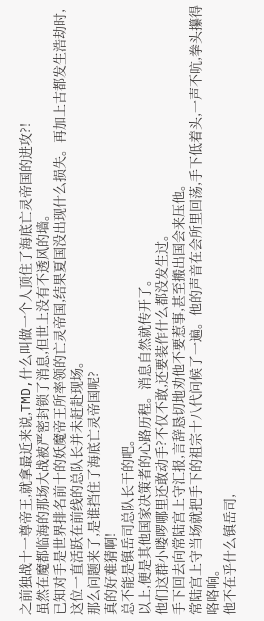之前独战十一尊帝王,就拿最近来说,TMD,什么叫做一个人顶住了海底亡灵帝国的进攻?!
虽然在魔都临海的那场大战被严密封锁了消息,但世上没有不透风的墙。
已知对手是世界排名前十的妖魔帝王所率领的亡灵帝国,结果夏国没出现什么损失。再加上古都发生浩劫时,这位一直活跃在前线的总队长并未赶赴现场。
那么问题来了,是谁挡住了海底亡灵帝国呢?
真的好难猜啊!
总不能是镇岳司总队长干的吧。
以上,便是其他国家决策者的心路历程。消息自然就传开了。
他们这群小喽啰哪里还敢动手?不仅不敢,还要装作什么都没发生过。
手下回去向常陆宫上守汇报,言辞恳切地劝他不要惹事,甚至搬出国会来压他。
常陆宫上守当场就把手下的祖宗十八代问候了一遍。他的声音在会所里回荡,手下低着头,一声不吭,拳头攥得咯咯响。
他不在乎什么镇岳司,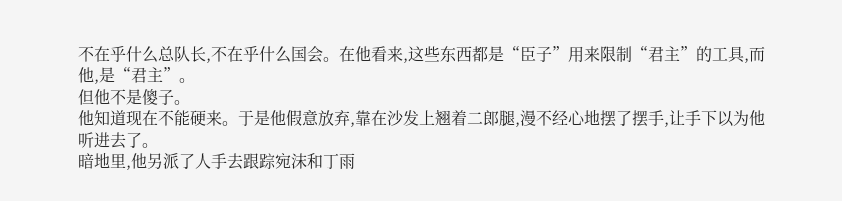不在乎什么总队长,不在乎什么国会。在他看来,这些东西都是“臣子”用来限制“君主”的工具,而他,是“君主”。
但他不是傻子。
他知道现在不能硬来。于是他假意放弃,靠在沙发上翘着二郎腿,漫不经心地摆了摆手,让手下以为他听进去了。
暗地里,他另派了人手去跟踪宛沫和丁雨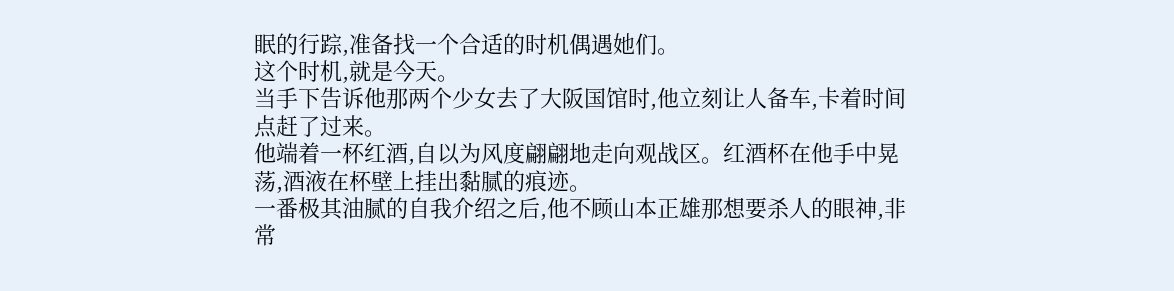眠的行踪,准备找一个合适的时机偶遇她们。
这个时机,就是今天。
当手下告诉他那两个少女去了大阪国馆时,他立刻让人备车,卡着时间点赶了过来。
他端着一杯红酒,自以为风度翩翩地走向观战区。红酒杯在他手中晃荡,酒液在杯壁上挂出黏腻的痕迹。
一番极其油腻的自我介绍之后,他不顾山本正雄那想要杀人的眼神,非常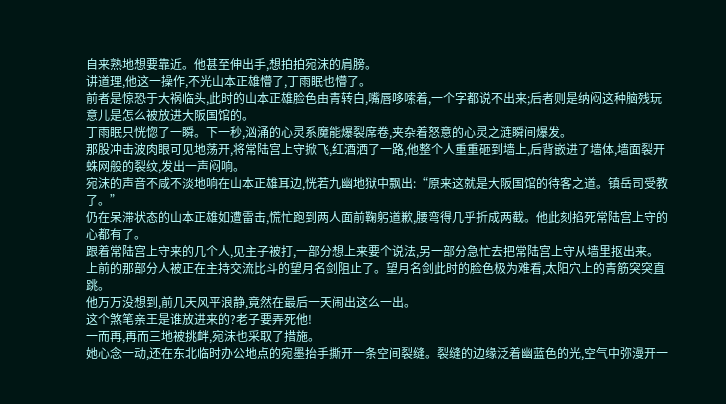自来熟地想要靠近。他甚至伸出手,想拍拍宛沫的肩膀。
讲道理,他这一操作,不光山本正雄懵了,丁雨眠也懵了。
前者是惊恐于大祸临头,此时的山本正雄脸色由青转白,嘴唇哆嗦着,一个字都说不出来;后者则是纳闷这种脑残玩意儿是怎么被放进大阪国馆的。
丁雨眠只恍惚了一瞬。下一秒,汹涌的心灵系魔能爆裂席卷,夹杂着怒意的心灵之涟瞬间爆发。
那股冲击波肉眼可见地荡开,将常陆宫上守掀飞,红酒洒了一路,他整个人重重砸到墙上,后背嵌进了墙体,墙面裂开蛛网般的裂纹,发出一声闷响。
宛沫的声音不咸不淡地响在山本正雄耳边,恍若九幽地狱中飘出:“原来这就是大阪国馆的待客之道。镇岳司受教了。”
仍在呆滞状态的山本正雄如遭雷击,慌忙跑到两人面前鞠躬道歉,腰弯得几乎折成两截。他此刻掐死常陆宫上守的心都有了。
跟着常陆宫上守来的几个人,见主子被打,一部分想上来要个说法,另一部分急忙去把常陆宫上守从墙里抠出来。
上前的那部分人被正在主持交流比斗的望月名剑阻止了。望月名剑此时的脸色极为难看,太阳穴上的青筋突突直跳。
他万万没想到,前几天风平浪静,竟然在最后一天闹出这么一出。
这个煞笔亲王是谁放进来的?老子要弄死他!
一而再,再而三地被挑衅,宛沫也采取了措施。
她心念一动,还在东北临时办公地点的宛墨抬手撕开一条空间裂缝。裂缝的边缘泛着幽蓝色的光,空气中弥漫开一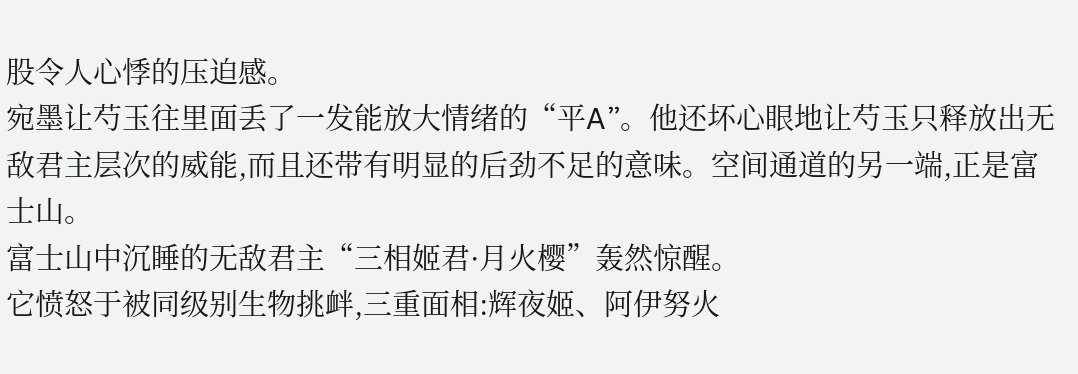股令人心悸的压迫感。
宛墨让芍玉往里面丢了一发能放大情绪的“平A”。他还坏心眼地让芍玉只释放出无敌君主层次的威能,而且还带有明显的后劲不足的意味。空间通道的另一端,正是富士山。
富士山中沉睡的无敌君主“三相姬君·月火樱”轰然惊醒。
它愤怒于被同级别生物挑衅,三重面相:辉夜姬、阿伊努火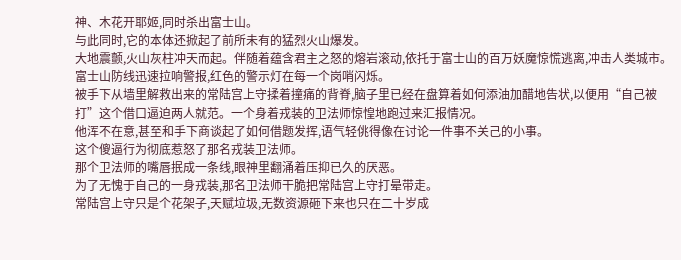神、木花开耶姬,同时杀出富士山。
与此同时,它的本体还掀起了前所未有的猛烈火山爆发。
大地震颤,火山灰柱冲天而起。伴随着蕴含君主之怒的熔岩滚动,依托于富士山的百万妖魔惊慌逃离,冲击人类城市。
富士山防线迅速拉响警报,红色的警示灯在每一个岗哨闪烁。
被手下从墙里解救出来的常陆宫上守揉着撞痛的背脊,脑子里已经在盘算着如何添油加醋地告状,以便用“自己被打”这个借口逼迫两人就范。一个身着戎装的卫法师惊惶地跑过来汇报情况。
他浑不在意,甚至和手下商谈起了如何借题发挥,语气轻佻得像在讨论一件事不关己的小事。
这个傻逼行为彻底惹怒了那名戎装卫法师。
那个卫法师的嘴唇抿成一条线,眼神里翻涌着压抑已久的厌恶。
为了无愧于自己的一身戎装,那名卫法师干脆把常陆宫上守打晕带走。
常陆宫上守只是个花架子,天赋垃圾,无数资源砸下来也只在二十岁成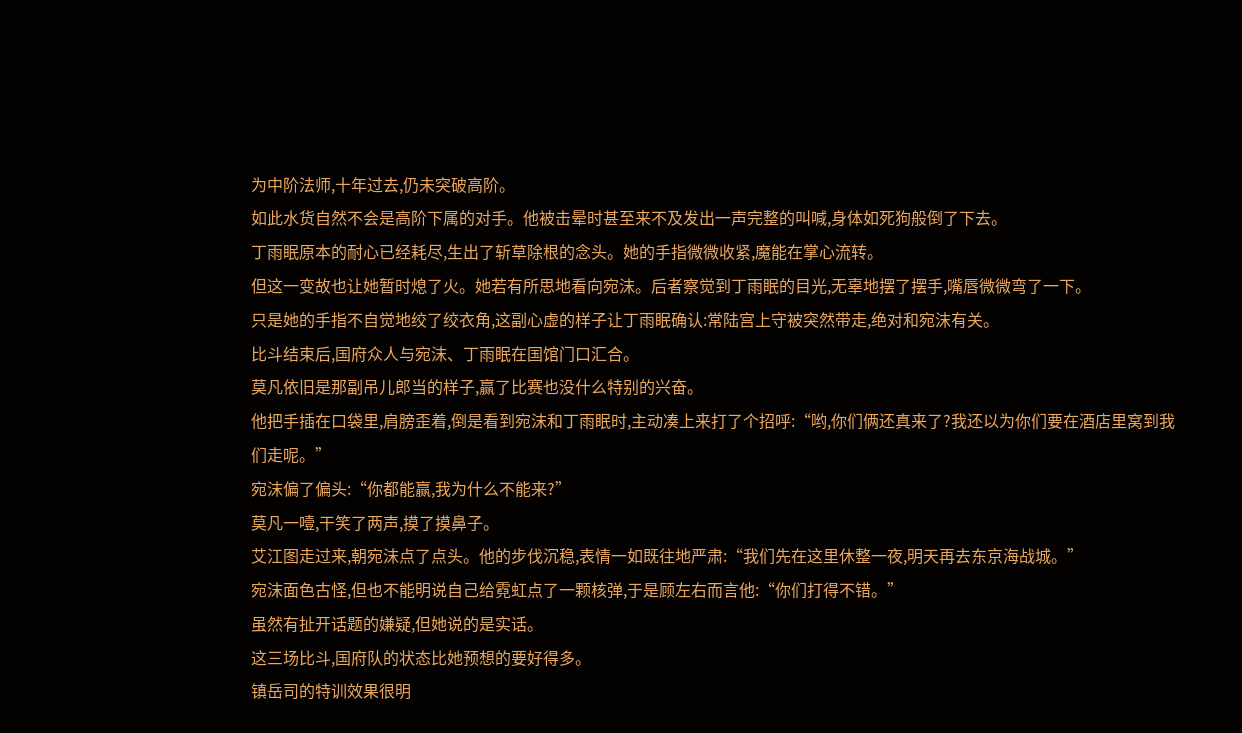为中阶法师,十年过去,仍未突破高阶。
如此水货自然不会是高阶下属的对手。他被击晕时甚至来不及发出一声完整的叫喊,身体如死狗般倒了下去。
丁雨眠原本的耐心已经耗尽,生出了斩草除根的念头。她的手指微微收紧,魔能在掌心流转。
但这一变故也让她暂时熄了火。她若有所思地看向宛沫。后者察觉到丁雨眠的目光,无辜地摆了摆手,嘴唇微微弯了一下。
只是她的手指不自觉地绞了绞衣角,这副心虚的样子让丁雨眠确认:常陆宫上守被突然带走,绝对和宛沫有关。
比斗结束后,国府众人与宛沫、丁雨眠在国馆门口汇合。
莫凡依旧是那副吊儿郎当的样子,赢了比赛也没什么特别的兴奋。
他把手插在口袋里,肩膀歪着,倒是看到宛沫和丁雨眠时,主动凑上来打了个招呼:“哟,你们俩还真来了?我还以为你们要在酒店里窝到我们走呢。”
宛沫偏了偏头:“你都能赢,我为什么不能来?”
莫凡一噎,干笑了两声,摸了摸鼻子。
艾江图走过来,朝宛沫点了点头。他的步伐沉稳,表情一如既往地严肃:“我们先在这里休整一夜,明天再去东京海战城。”
宛沫面色古怪,但也不能明说自己给霓虹点了一颗核弹,于是顾左右而言他:“你们打得不错。”
虽然有扯开话题的嫌疑,但她说的是实话。
这三场比斗,国府队的状态比她预想的要好得多。
镇岳司的特训效果很明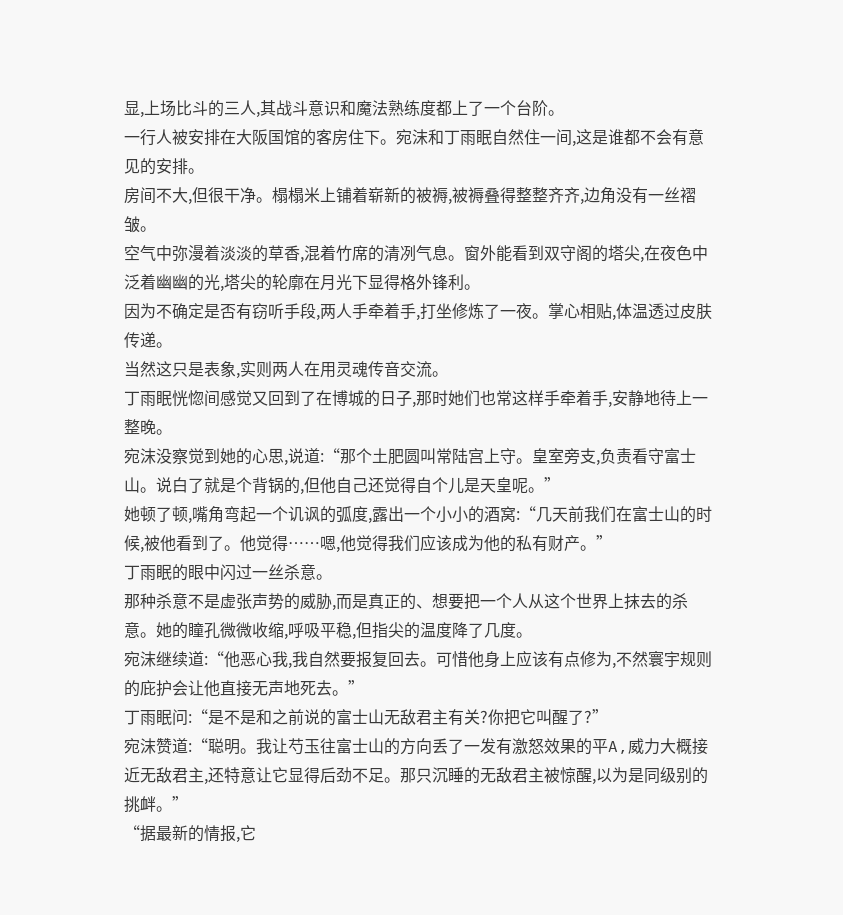显,上场比斗的三人,其战斗意识和魔法熟练度都上了一个台阶。
一行人被安排在大阪国馆的客房住下。宛沫和丁雨眠自然住一间,这是谁都不会有意见的安排。
房间不大,但很干净。榻榻米上铺着崭新的被褥,被褥叠得整整齐齐,边角没有一丝褶皱。
空气中弥漫着淡淡的草香,混着竹席的清冽气息。窗外能看到双守阁的塔尖,在夜色中泛着幽幽的光,塔尖的轮廓在月光下显得格外锋利。
因为不确定是否有窃听手段,两人手牵着手,打坐修炼了一夜。掌心相贴,体温透过皮肤传递。
当然这只是表象,实则两人在用灵魂传音交流。
丁雨眠恍惚间感觉又回到了在博城的日子,那时她们也常这样手牵着手,安静地待上一整晚。
宛沫没察觉到她的心思,说道:“那个土肥圆叫常陆宫上守。皇室旁支,负责看守富士山。说白了就是个背锅的,但他自己还觉得自个儿是天皇呢。”
她顿了顿,嘴角弯起一个讥讽的弧度,露出一个小小的酒窝:“几天前我们在富士山的时候,被他看到了。他觉得……嗯,他觉得我们应该成为他的私有财产。”
丁雨眠的眼中闪过一丝杀意。
那种杀意不是虚张声势的威胁,而是真正的、想要把一个人从这个世界上抹去的杀意。她的瞳孔微微收缩,呼吸平稳,但指尖的温度降了几度。
宛沫继续道:“他恶心我,我自然要报复回去。可惜他身上应该有点修为,不然寰宇规则的庇护会让他直接无声地死去。”
丁雨眠问:“是不是和之前说的富士山无敌君主有关?你把它叫醒了?”
宛沫赞道:“聪明。我让芍玉往富士山的方向丢了一发有激怒效果的平A,威力大概接近无敌君主,还特意让它显得后劲不足。那只沉睡的无敌君主被惊醒,以为是同级别的挑衅。”
“据最新的情报,它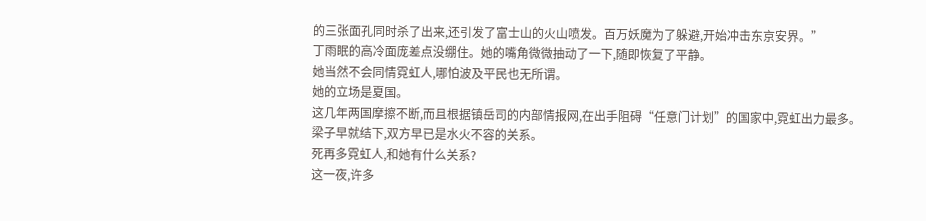的三张面孔同时杀了出来,还引发了富士山的火山喷发。百万妖魔为了躲避,开始冲击东京安界。”
丁雨眠的高冷面庞差点没绷住。她的嘴角微微抽动了一下,随即恢复了平静。
她当然不会同情霓虹人,哪怕波及平民也无所谓。
她的立场是夏国。
这几年两国摩擦不断,而且根据镇岳司的内部情报网,在出手阻碍“任意门计划”的国家中,霓虹出力最多。
梁子早就结下,双方早已是水火不容的关系。
死再多霓虹人,和她有什么关系?
这一夜,许多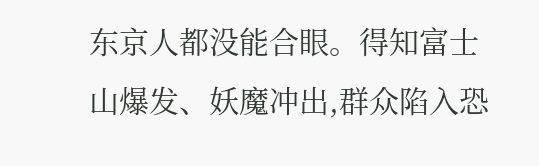东京人都没能合眼。得知富士山爆发、妖魔冲出,群众陷入恐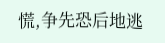慌,争先恐后地逃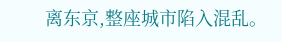离东京,整座城市陷入混乱。